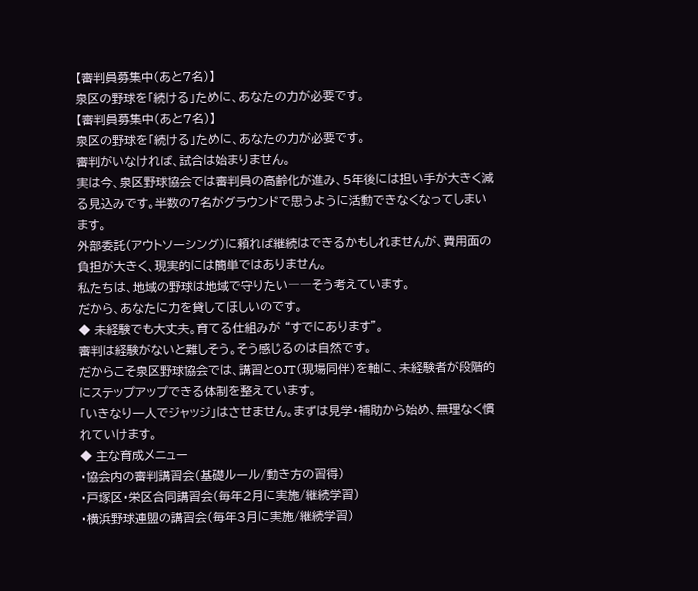【審判員募集中(あと7名)】
泉区の野球を「続ける」ために、あなたの力が必要です。
【審判員募集中(あと7名)】
泉区の野球を「続ける」ために、あなたの力が必要です。
審判がいなければ、試合は始まりません。
実は今、泉区野球協会では審判員の高齢化が進み、5年後には担い手が大きく減る見込みです。半数の7名がグラウンドで思うように活動できなくなってしまいます。
外部委託(アウトソーシング)に頼れば継続はできるかもしれませんが、費用面の負担が大きく、現実的には簡単ではありません。
私たちは、地域の野球は地域で守りたい――そう考えています。
だから、あなたに力を貸してほしいのです。
◆ 未経験でも大丈夫。育てる仕組みが “すでにあります”。
審判は経験がないと難しそう。そう感じるのは自然です。
だからこそ泉区野球協会では、講習とOJT(現場同伴)を軸に、未経験者が段階的にステップアップできる体制を整えています。
「いきなり一人でジャッジ」はさせません。まずは見学・補助から始め、無理なく慣れていけます。
◆ 主な育成メニュー
・協会内の審判講習会(基礎ルール/動き方の習得)
・戸塚区・栄区合同講習会(毎年2月に実施/継続学習)
・横浜野球連盟の講習会(毎年3月に実施/継続学習)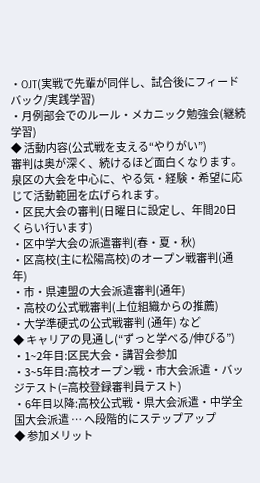・OJT(実戦で先輩が同伴し、試合後にフィードバック/実践学習)
・月例部会でのルール・メカニック勉強会(継続学習)
◆ 活動内容(公式戦を支える“やりがい”)
審判は奥が深く、続けるほど面白くなります。泉区の大会を中心に、やる気・経験・希望に応じて活動範囲を広げられます。
・区民大会の審判(日曜日に設定し、年間20日くらい行います)
・区中学大会の派遣審判(春・夏・秋)
・区高校(主に松陽高校)のオープン戦審判(通年)
・市・県連盟の大会派遣審判(通年)
・高校の公式戦審判(上位組織からの推薦)
・大学準硬式の公式戦審判 (通年) など
◆ キャリアの見通し(“ずっと学べる/伸びる”)
・1~2年目:区民大会・講習会参加
・3~5年目:高校オープン戦・市大会派遣・バッジテスト(=高校登録審判員テスト)
・6年目以降:高校公式戦・県大会派遣・中学全国大会派遣 … へ段階的にステップアップ
◆ 参加メリット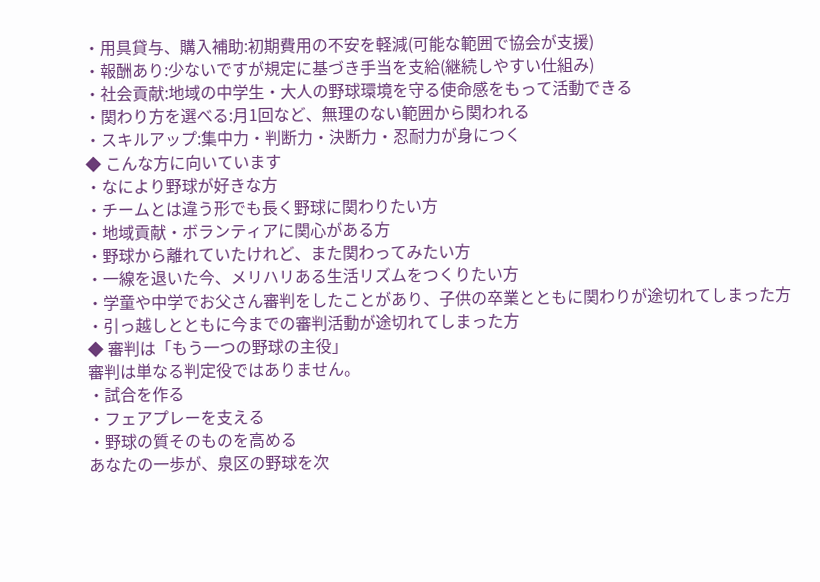・用具貸与、購入補助:初期費用の不安を軽減(可能な範囲で協会が支援)
・報酬あり:少ないですが規定に基づき手当を支給(継続しやすい仕組み)
・社会貢献:地域の中学生・大人の野球環境を守る使命感をもって活動できる
・関わり方を選べる:月1回など、無理のない範囲から関われる
・スキルアップ:集中力・判断力・決断力・忍耐力が身につく
◆ こんな方に向いています
・なにより野球が好きな方
・チームとは違う形でも長く野球に関わりたい方
・地域貢献・ボランティアに関心がある方
・野球から離れていたけれど、また関わってみたい方
・一線を退いた今、メリハリある生活リズムをつくりたい方
・学童や中学でお父さん審判をしたことがあり、子供の卒業とともに関わりが途切れてしまった方
・引っ越しとともに今までの審判活動が途切れてしまった方
◆ 審判は「もう一つの野球の主役」
審判は単なる判定役ではありません。
・試合を作る
・フェアプレーを支える
・野球の質そのものを高める
あなたの一歩が、泉区の野球を次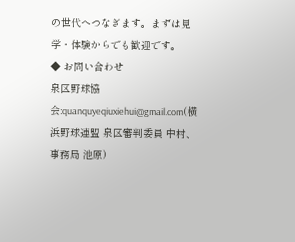の世代へつなぎます。まずは見学・体験からでも歓迎です。
◆ お問い合わせ
泉区野球協会:quanquyeqiuxiehui@gmail.com(横浜野球連盟 泉区審判委員 中村、事務局 池原)